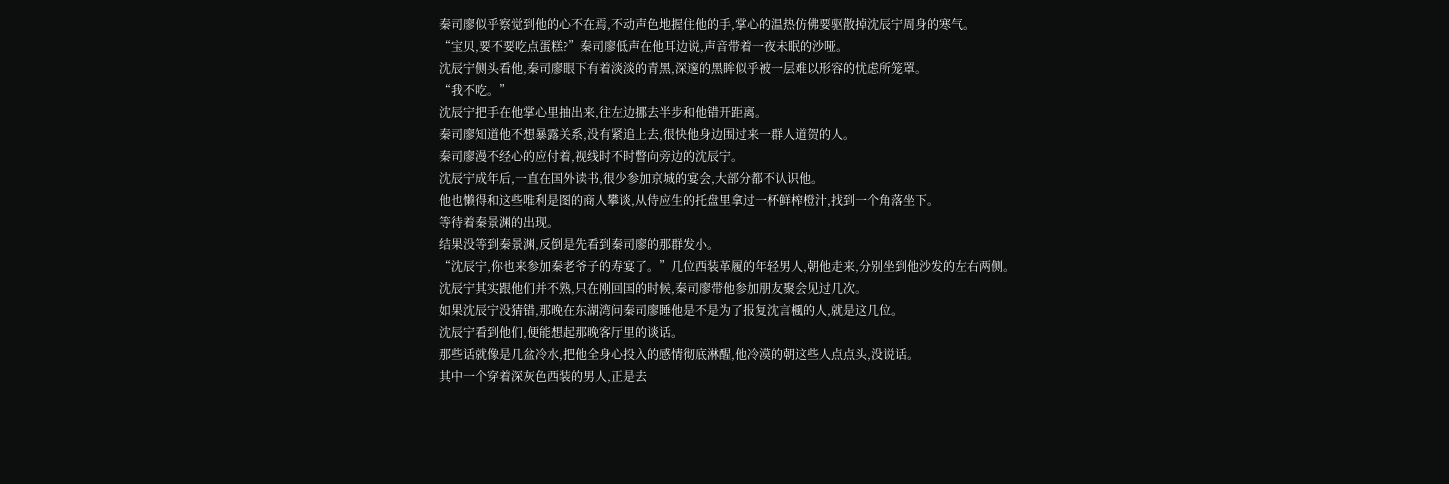秦司廖似乎察觉到他的心不在焉,不动声色地握住他的手,掌心的温热仿佛要驱散掉沈辰宁周身的寒气。
“宝贝,要不要吃点蛋糕?”秦司廖低声在他耳边说,声音带着一夜未眠的沙哑。
沈辰宁侧头看他,秦司廖眼下有着淡淡的青黑,深邃的黑眸似乎被一层难以形容的忧虑所笼罩。
“我不吃。”
沈辰宁把手在他掌心里抽出来,往左边挪去半步和他错开距离。
秦司廖知道他不想暴露关系,没有紧追上去,很快他身边围过来一群人道贺的人。
秦司廖漫不经心的应付着,视线时不时瞥向旁边的沈辰宁。
沈辰宁成年后,一直在国外读书,很少参加京城的宴会,大部分都不认识他。
他也懒得和这些唯利是图的商人攀谈,从侍应生的托盘里拿过一杯鲜榨橙汁,找到一个角落坐下。
等待着秦景渊的出现。
结果没等到秦景渊,反倒是先看到秦司廖的那群发小。
“沈辰宁,你也来参加秦老爷子的寿宴了。”几位西装革履的年轻男人,朝他走来,分别坐到他沙发的左右两侧。
沈辰宁其实跟他们并不熟,只在刚回国的时候,秦司廖带他参加朋友聚会见过几次。
如果沈辰宁没猜错,那晚在东湖湾问秦司廖睡他是不是为了报复沈言楓的人,就是这几位。
沈辰宁看到他们,便能想起那晚客厅里的谈话。
那些话就像是几盆冷水,把他全身心投入的感情彻底淋醒,他冷漠的朝这些人点点头,没说话。
其中一个穿着深灰色西装的男人,正是去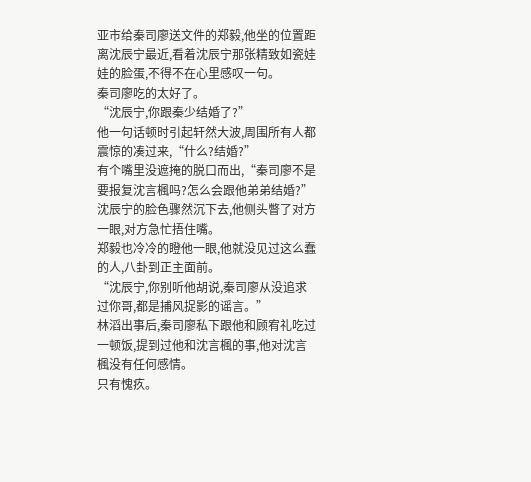亚市给秦司廖送文件的郑毅,他坐的位置距离沈辰宁最近,看着沈辰宁那张精致如瓷娃娃的脸蛋,不得不在心里感叹一句。
秦司廖吃的太好了。
“沈辰宁,你跟秦少结婚了?”
他一句话顿时引起轩然大波,周围所有人都震惊的凑过来,“什么?结婚?”
有个嘴里没遮掩的脱口而出,“秦司廖不是要报复沈言楓吗?怎么会跟他弟弟结婚?”
沈辰宁的脸色骤然沉下去,他侧头瞥了对方一眼,对方急忙捂住嘴。
郑毅也冷冷的瞪他一眼,他就没见过这么蠢的人,八卦到正主面前。
“沈辰宁,你别听他胡说,秦司廖从没追求过你哥,都是捕风捉影的谣言。”
林滔出事后,秦司廖私下跟他和顾宥礼吃过一顿饭,提到过他和沈言楓的事,他对沈言楓没有任何感情。
只有愧疚。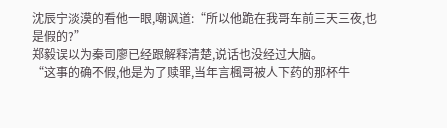沈辰宁淡漠的看他一眼,嘲讽道:“所以他跪在我哥车前三天三夜,也是假的?”
郑毅误以为秦司廖已经跟解释清楚,说话也没经过大脑。
“这事的确不假,他是为了赎罪,当年言楓哥被人下药的那杯牛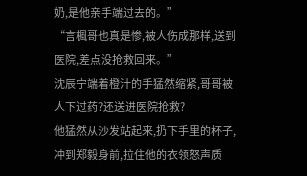奶,是他亲手端过去的。”
“言楓哥也真是惨,被人伤成那样,送到医院,差点没抢救回来。”
沈辰宁端着橙汁的手猛然缩紧,哥哥被人下过药?还送进医院抢救?
他猛然从沙发站起来,扔下手里的杯子,冲到郑毅身前,拉住他的衣领怒声质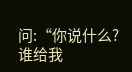问:“你说什么?谁给我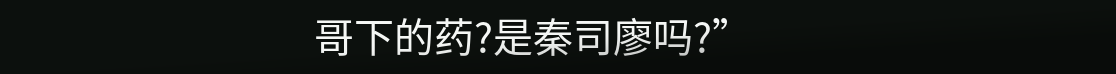哥下的药?是秦司廖吗?”